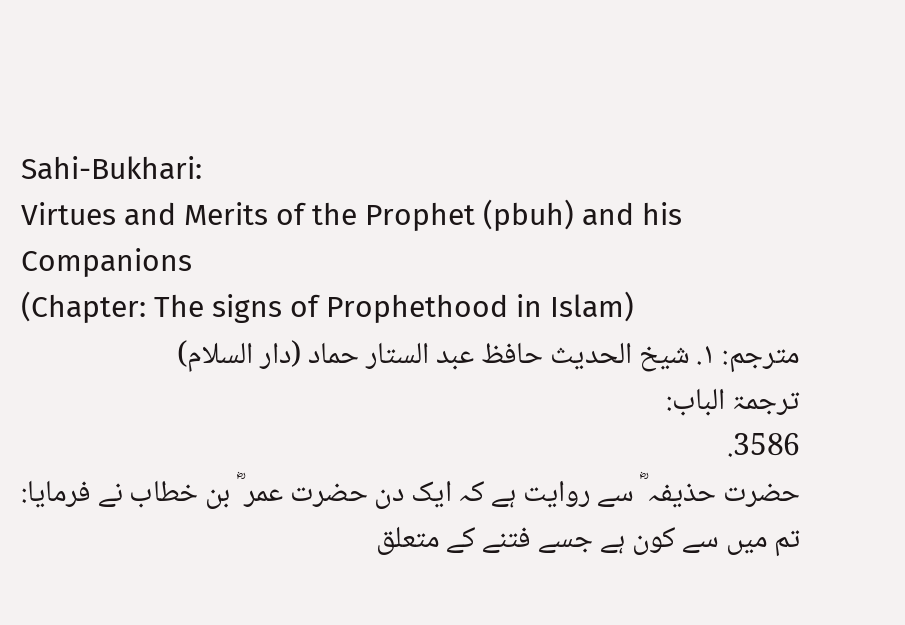Sahi-Bukhari:
Virtues and Merits of the Prophet (pbuh) and his Companions
(Chapter: The signs of Prophethood in Islam)
مترجم: ١. شیخ الحدیث حافظ عبد الستار حماد (دار السلام)
ترجمۃ الباب:
3586.
حضرت حذیفہ ؓ سے روایت ہے کہ ایک دن حضرت عمر ؓ بن خطاب نے فرمایا: تم میں سے کون ہے جسے فتنے کے متعلق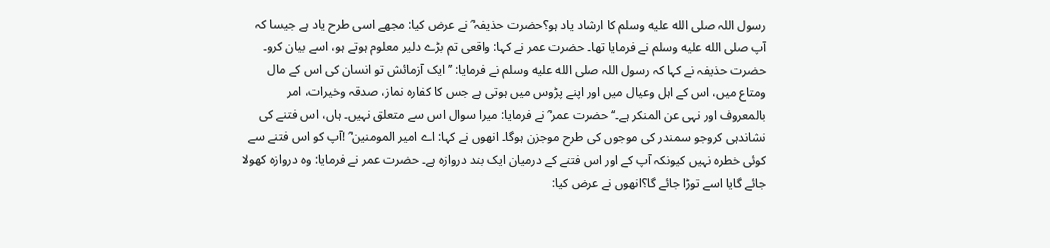رسول اللہ صلى الله عليه وسلم کا ارشاد یاد ہو؟حضرت حذیفہ ؓ نے عرض کیا: مجھے اسی طرح یاد ہے جیسا کہ آپ صلى الله عليه وسلم نے فرمایا تھا۔ حضرت عمر نے کہا: واقعی تم بڑے دلیر معلوم ہوتے ہو، اسے بیان کرو۔ حضرت حذیفہ نے کہا کہ رسول اللہ صلى الله عليه وسلم نے فرمایا: ’’ایک آزمائش تو انسان کی اس کے مال ومتاع میں، اس کے اہل وعیال میں اور اپنے پڑوس میں ہوتی ہے جس کا کفارہ نماز، صدقہ وخیرات، امر بالمعروف اور نہی عن المنکر ہے۔‘‘ حضرت عمر ؓ نے فرمایا: میرا سوال اس سے متعلق نہیں۔ ہاں، اس فتنے کی نشاندہی کروجو سمندر کی موجوں کی طرح موجزن ہوگا۔ انھوں نے کہا: اے امیر المومنین ؓ !آپ کو اس فتنے سے کوئی خطرہ نہیں کیونکہ آپ کے اور اس فتنے کے درمیان ایک بند دروازہ ہے۔ حضرت عمر نے فرمایا: وہ دروازہ کھولا جائے گایا اسے توڑا جائے گا؟انھوں نے عرض کیا: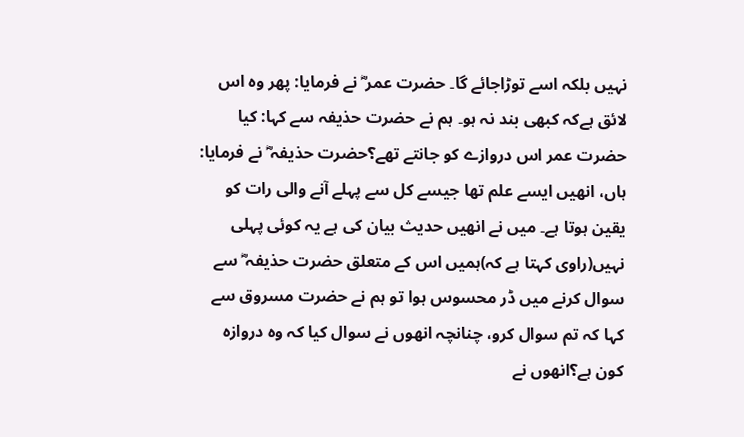نہیں بلکہ اسے توڑاجائے گا۔ حضرت عمر ؓ نے فرمایا: پھر وہ اس لائق ہےکہ کبھی بند نہ ہو۔ ہم نے حضرت حذیفہ سے کہا: کیا حضرت عمر اس دروازے کو جانتے تھے؟حضرت حذیفہ ؓ نے فرمایا: ہاں، انھیں ایسے علم تھا جیسے کل سے پہلے آنے والی رات کو یقین ہوتا ہے۔ میں نے انھیں حدیث بیان کی ہے یہ کوئی پہلی نہیں(راوی کہتا ہے کہ)ہمیں اس کے متعلق حضرت حذیفہ ؓ سے سوال کرنے میں ڈر محسوس ہوا تو ہم نے حضرت مسروق سے کہا کہ تم سوال کرو، چنانچہ انھوں نے سوال کیا کہ وہ دروازہ کون ہے؟انھوں نے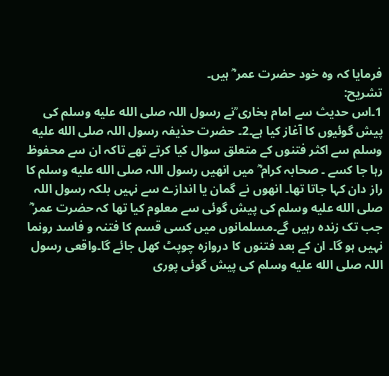فرمایا کہ وہ خود حضرت عمر ؓ ہیں۔
تشریح:
1۔اس حدیث سے امام بخاری ؒنے رسول اللہ صلى الله عليه وسلم کی پیش گوئیوں کا آغاز کیا ہے۔2۔ حضرت حذیفہ رسول اللہ صلى الله عليه وسلم سے اکثر فتنوں کے متعلق سوال کیا کرتے تھے تاکہ ان سے محفوظ رہا جا کسے ۔ صحابہ کرام ؓ میں انھیں رسول اللہ صلى الله عليه وسلم کا راز دان کہا جاتا تھا۔ انھوں نے گمان یا اندازے سے نہیں بلکہ رسول اللہ صلى الله عليه وسلم کی پیش گوئی سے معلوم کیا تھا کہ حضرت عمر ؓ جب تک زندہ رہیں گے۔مسلمانوں میں کسی قسم کا فتنہ و فاسد رونما نہیں ہو گا۔ ان کے بعد فتنوں کا دروازہ چوپٹ کھل جائے گا۔واقعی رسول اللہ صلى الله عليه وسلم کی پیش گوئی پوری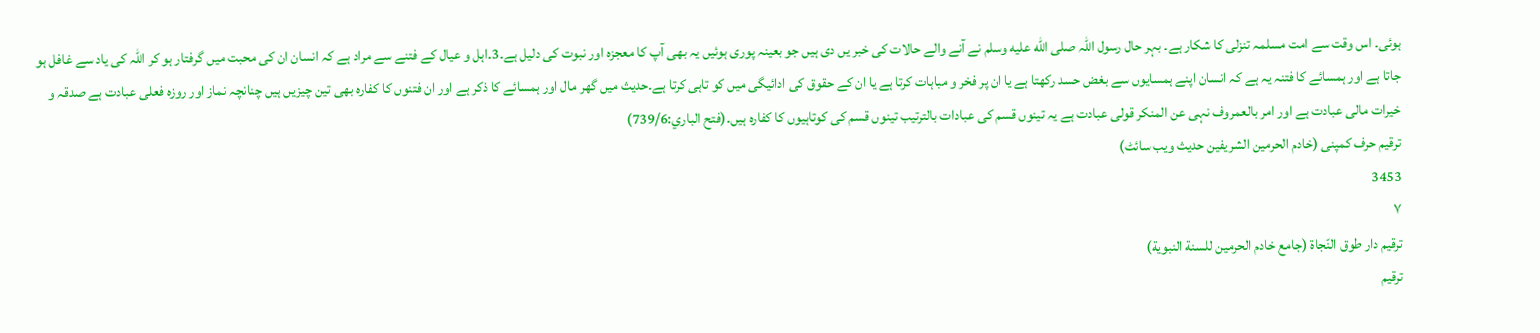ہوئی۔ اس وقت سے امت مسلمہ تنزلی کا شکار ہے۔ بہر حال رسول اللہ صلى الله عليه وسلم نے آنے والے حالات کی خبر یں دی ہیں جو بعینہ پوری ہوئیں یہ بھی آپ کا معجزہ اور نبوت کی دلیل ہے۔3۔اہل و عیال کے فتنے سے مراد ہے کہ انسان ان کی محبت میں گرفتار ہو کر اللہ کی یاد سے غافل ہو جاتا ہے اور ہمسائے کا فتنہ یہ ہے کہ انسان اپنے ہمسایوں سے بغض حسد رکھتا ہے یا ان پر فخر و مباہات کرتا ہے یا ان کے حقوق کی ادائیگی میں کو تاہی کرتا ہے۔حدیث میں گھر مال اور ہمسائے کا ذکر ہے اور ان فتنوں کا کفارہ بھی تین چیزیں ہیں چنانچہ نماز اور روزہ فعلی عبادت ہے صدقہ و خیرات مالی عبادت ہے اور امر بالعمروف نہی عن المنکر قولی عبادت ہے یہ تینوں قسم کی عبادات بالترتیب تینوں قسم کی کوتاہیوں کا کفارہ ہیں۔(فتح الباري:739/6)
ترقیم حرف کمپنی (خادم الحرمین الشریفین حدیث ویب سائٹ)
3453
٧
ترقيم دار طوق النّجاة (جامع خادم الحرمين للسنة النبوية)
ترقیم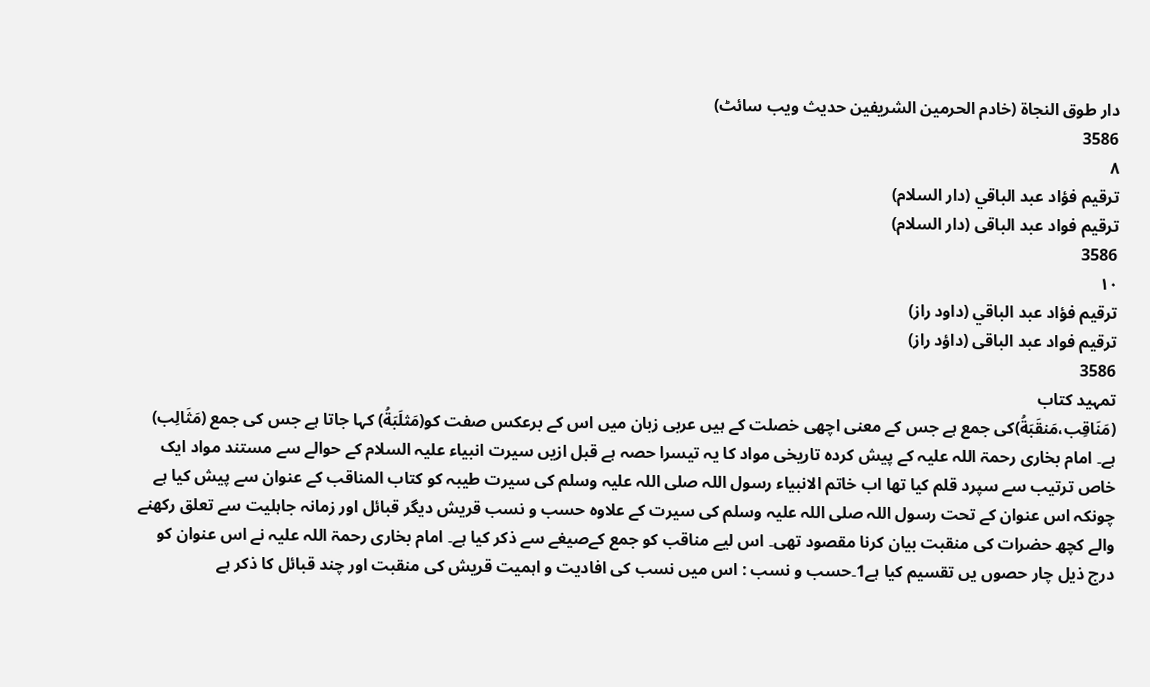دار طوق النجاۃ (خادم الحرمین الشریفین حدیث ویب سائٹ)
3586
٨
ترقيم فؤاد عبد الباقي (دار السلام)
ترقیم فواد عبد الباقی (دار السلام)
3586
١٠
ترقيم فؤاد عبد الباقي (داود راز)
ترقیم فواد عبد الباقی (داؤد راز)
3586
تمہید کتاب
(مَنَاقِب،مَنقَبَةُ)کی جمع ہے جس کے معنی اچھی خصلت کے ہیں عربی زبان میں اس کے برعکس صفت کو(مَثلَبَةُ) کہا جاتا ہے جس کی جمع (مَثَالِب) ہے۔ امام بخاری رحمۃ اللہ علیہ کے پیش کردہ تاریخی مواد کا یہ تیسرا حصہ ہے قبل ازیں سیرت انبیاء علیہ السلام کے حوالے سے مستند مواد ایک خاص ترتیب سے سپرد قلم کیا تھا اب خاتم الانبیاء رسول اللہ صلی اللہ علیہ وسلم کی سیرت طیبہ کو کتاب المناقب کے عنوان سے پیش کیا ہے چونکہ اس عنوان کے تحت رسول اللہ صلی اللہ علیہ وسلم کی سیرت کے علاوہ حسب و نسب قریش دیگر قبائل اور زمانہ جاہلیت سے تعلق رکھنے والے کچھ حضرات کی منقبت بیان کرنا مقصود تھی۔ اس لیے مناقب کو جمع کےصیغے سے ذکر کیا ہے۔ امام بخاری رحمۃ اللہ علیہ نے اس عنوان کو درج ذیل چار حصوں یں تقسیم کیا ہے1۔حسب و نسب : اس میں نسب کی افادیت و اہمیت قریش کی منقبت اور چند قبائل کا ذکر ہے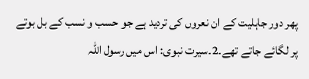پھر دور جاہلیت کے ان نعروں کی تردید ہے جو حسب و نسب کے بل بوتے پر لگائے جاتے تھے۔2۔سیرت نبوی: اس میں رسول اللہ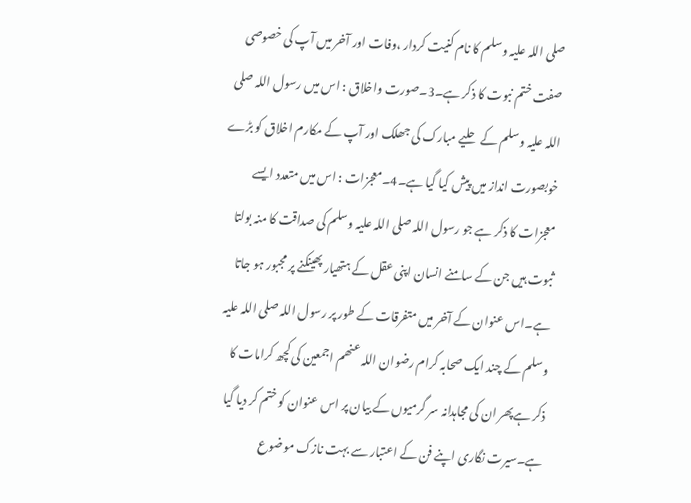صلی اللہ علیہ وسلم کا نام کنیت کردار ،وفات اور آخر میں آپ کی خصوصی صفت ختم نبوت کا ذکر ہے۔3۔صورت واخلاق : اس میں رسول اللہ صلی اللہ علیہ وسلم کے حلیے مبارک کی جھلک اور آپ کے مکارم اخلاق کو بڑے خوبصورت انداز میں پیش کیا گیا ہے۔4۔معجزات : اس میں متعدد ایسے معجزات کا ذکر ہے جو رسول اللہ صلی اللہ علیہ وسلم کی صداقت کا منہ بولتا ثبوت ہیں جن کے سامنے انسان اپنی عقل کے ہتھیار پھینکنے پر مجبور ہو جاتا ہے۔اس عنوان کے آخر میں متفرقات کے طور پر رسول اللہ صلی اللہ علیہ وسلم کے چند ایک صحابہ کرام رضوان اللہ عنھم اجمعین کی کچھ کرامات کا ذکر ہےپھر ان کی مجاہدانہ سر گرمیوں کے بیان پر اس عنوان کو ختم کر دیا گیا ہے۔سیرت نگاری اپنے فن کے اعتبار سے بہت نازک موضوع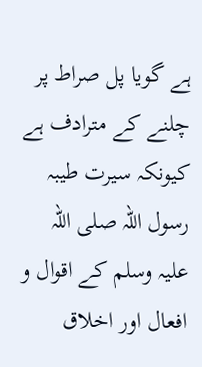ہے گویا پل صراط پر چلنے کے مترادف ہے کیونکہ سیرت طیبہ رسول اللہ صلی اللہ علیہ وسلم کے اقوال و افعال اور اخلاق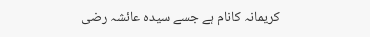کریمانہ کانام ہے جسے سیدہ عائشہ رضی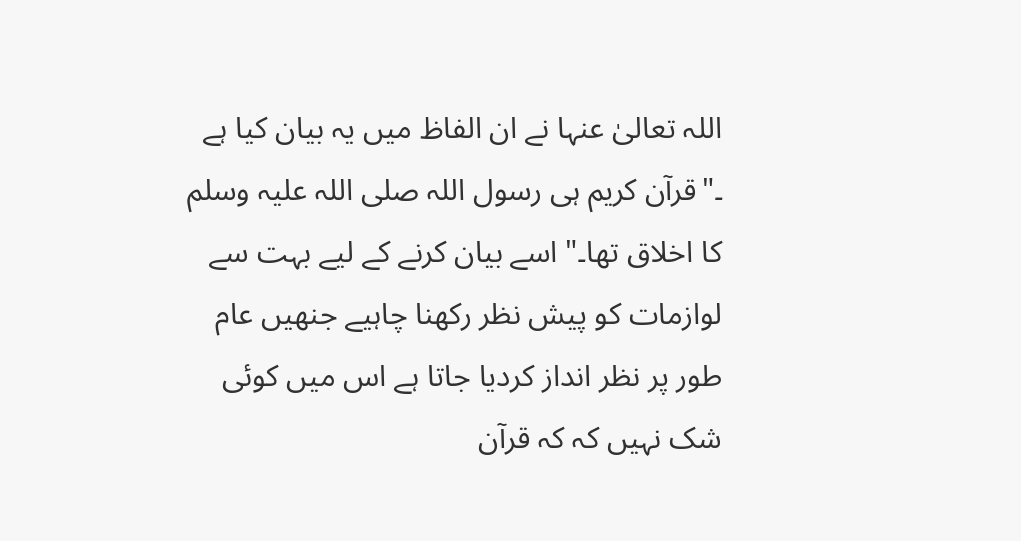اللہ تعالیٰ عنہا نے ان الفاظ میں یہ بیان کیا ہے ۔"قرآن کریم ہی رسول اللہ صلی اللہ علیہ وسلم کا اخلاق تھا۔" اسے بیان کرنے کے لیے بہت سے لوازمات کو پیش نظر رکھنا چاہیے جنھیں عام طور پر نظر انداز کردیا جاتا ہے اس میں کوئی شک نہیں کہ کہ قرآن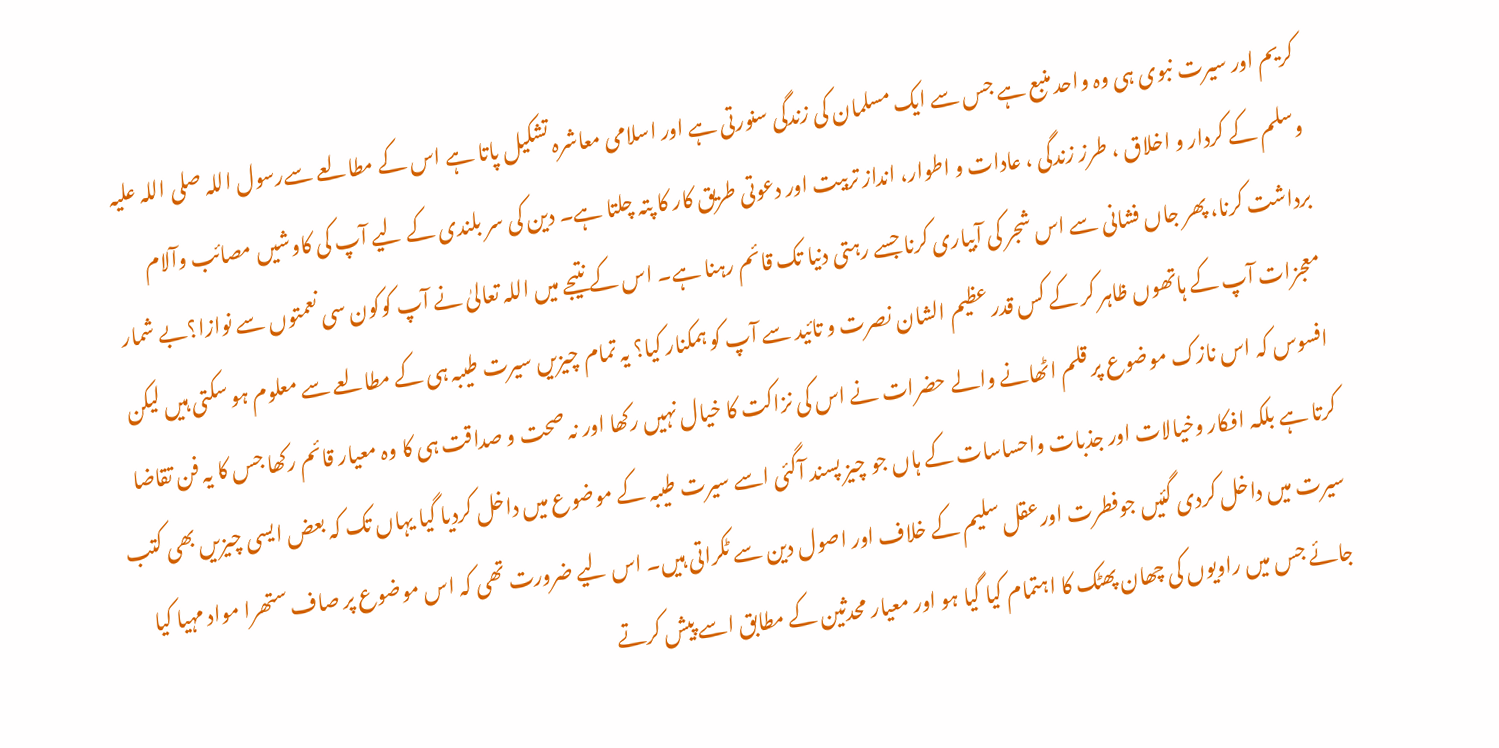کریم اور سیرت نبوی ہی وہ واحد منبع ہے جس سے ایک مسلمان کی زندگی سنورتی ہے اور اسلامی معاشرہ تشکیل پاتا ہے اس کے مطالعے سےرسول اللہ صلی اللہ علیہ وسلم کے کردار و اخلاق ، طرز زندگی ، عادات و اطوار، انداز تربیت اور دعوتی طریق کار کا پتہ چلتا ہے۔ دین کی سر بلندی کے لیے آپ کی کاوشیں مصائب وآلام برداشت کرنا، پھر جاں فشانی سے اس شجر کی آبیاری کرنا جسے رہتی دنیا تک قائم رہنا ہے۔ اس کے نتیجے میں اللہ تعالیٰ نے آپ کوکون سی نعمتوں سے نوازا؟بے شمار معجزات آپ کے ہاتھوں ظاہر کر کے کس قدر عظیم الشان نصرت و تائید سے آپ کو ہمکنار کیا؟ یہ تمام چیزیں سیرت طیبہ ہی کے مطالعے سے معلوم ہو سکتی ہیں لیکن افسوس کہ اس نازک موضوع پر قلم اٹھانے والے حضرات نے اس کی نزاکت کا خیال نہیں رکھا اور نہ صحت و صداقت ہی کا وہ معیار قائم رکھا جس کا یہ فن تقاضا کرتا ہے بلکہ افکار وخیالات اور جذبات واحساسات کے ہاں جو چیز پسند آگئی اسے سیرت طیبہ کے موضوع میں داخل کردیا گیا یہاں تک کہ بعض ایسی چیزیں بھی کتب سیرت میں داخل کردی گئیں جوفطرت اورعقل سلیم کے خلاف اور اصول دین سے ٹکراتی ہیں۔ اس لیے ضرورت تھی کہ اس موضوع پر صاف ستھرا مواد مہیا کیا جائے جس میں راویوں کی چھان پھٹک کا اہتمام کیا گیا ہو اور معیار محدثین کے مطابق اسے پیش کرتے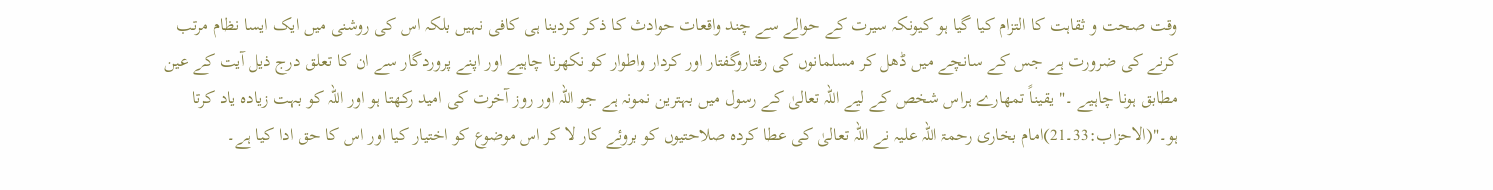وقت صحت و ثقاہت کا التزام کیا گیا ہو کیونکہ سیرت کے حوالے سے چند واقعات حوادث کا ذکر کردینا ہی کافی نہیں بلکہ اس کی روشنی میں ایک ایسا نظام مرتب کرنے کی ضرورت ہے جس کے سانچے میں ڈھل کر مسلمانوں کی رفتاروگفتار اور کردار واطوار کو نکھرنا چاہیے اور اپنے پروردگار سے ان کا تعلق درج ذیل آیت کے عین مطابق ہونا چاہیے ۔" یقیناً تمھارے ہراس شخص کے لیے اللہ تعالیٰ کے رسول میں بہترین نمونہ ہے جو اللہ اور روز آخرت کی امید رکھتا ہو اور اللہ کو بہت زیادہ یاد کرتا ہو۔"(الاحزاب:33۔21)امام بخاری رحمۃ اللہ علیہ نے اللہ تعالیٰ کی عطا کردہ صلاحتیوں کو بروئے کار لا کر اس موضوع کو اختیار کیا اور اس کا حق ادا کیا ہے۔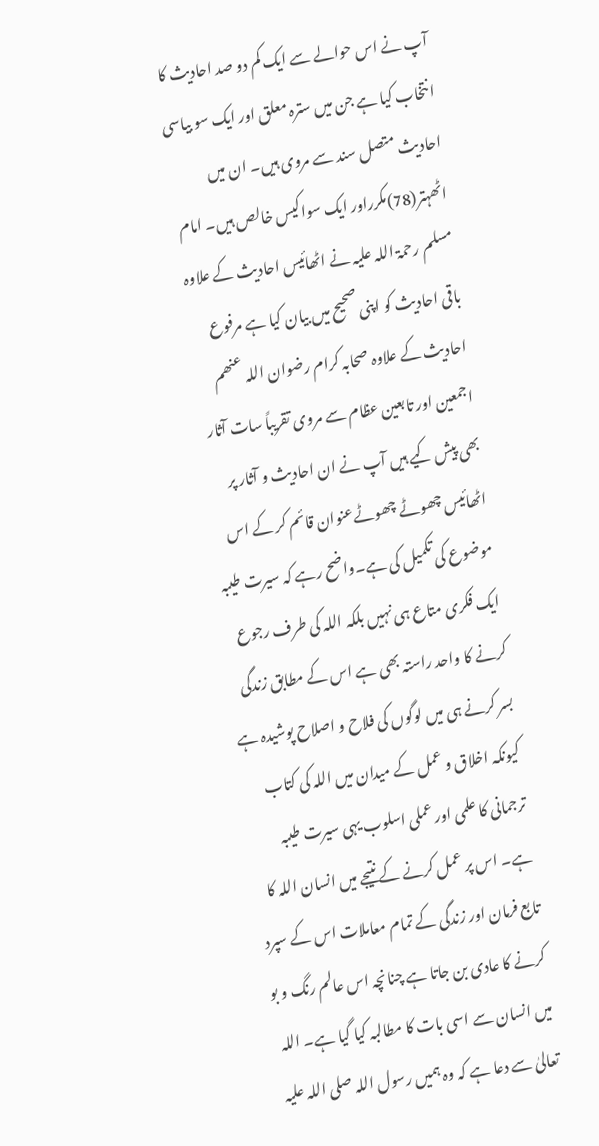آپ نے اس حوالے سے ایک کم دو صد احادیث کا انتخاب کیا ہے جن میں سترہ معلق اور ایک سو بیاسی احادیث متصل سند سے مروی ہیں۔ ان میں اٹھہتر(78)مکرراور ایک سواکیس خالص ہیں۔ امام مسلم رحمۃ اللہ علیہ نے اٹھائیس احادیث کے علاوہ باقی احادیث کو اپنی صحیح میں بیان کیا ہے مرفوع احادیث کے علاوہ صحابہ کرام رضوان اللہ عنھم اجمعین اور تابعین عظام سے مروی تقریباً سات آثار بھی پیش کیے ہیں آپ نے ان احادیث و آثار پر اٹھائیس چھوٹے چھوٹےعنوان قائم کر کے اس موضوع کی تکمیل کی ہے۔واضح رہے کہ سیرت طیبہ ایک فکری متاع ہی نہیں بلکہ اللہ کی طرف رجوع کرنے کا واحد راستہ بھی ہے اس کے مطابق زندگی بسر کرنے ہی میں لوگوں کی فلاح و اصلاح پوشیدہ ہے کیونکہ اخلاق و عمل کے میدان میں اللہ کی کتاب ترجمانی کا علمی اور عملی اسلوب یہی سیرت طیبہ ہے۔ اس پر عمل کرنے کے نتیجے میں انسان اللہ کا تابع فرمان اور زندگی کے تمام معاملات اس کے سپرد کرنے کا عادی بن جاتا ہے چنانچہ اس عالم رنگ و بو میں انسان سے اسی بات کا مطالبہ کیا گیا ہے۔ اللہ تعالیٰ سے دعا ہے کہ وہ ہمیں رسول اللہ صلی اللہ علیہ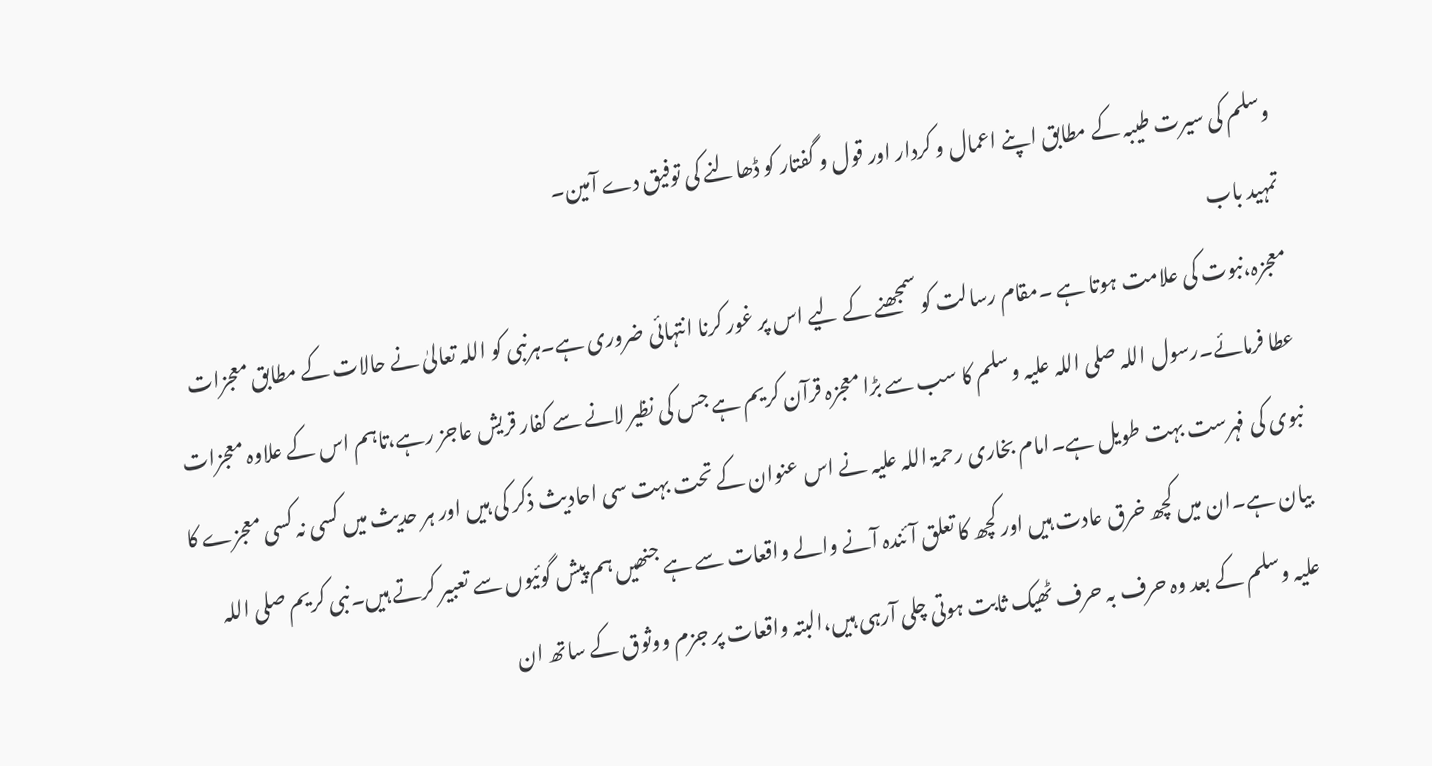وسلم کی سیرت طیبہ کے مطابق اپنے اعمال و کردار اور قول و گفتار کو ڈھالنے کی توفیق دے آمین۔
تمہید باب
معجزہ،نبوت کی علامت ہوتا ہے ۔مقام رسالت کو سمجھنے کے لیے اس پر غور کرنا انتہائی ضروری ہے۔ہرنبی کو اللہ تعالیٰ نے حالات کے مطابق معجزات عطا فرمائے۔رسول اللہ صلی اللہ علیہ وسلم کا سب سے بڑا معجزہ قرآن کریم ہے جس کی نظیر لانے سے کفار قریش عاجز رہے،تاہم اس کے علاوہ معجزات نبوی کی فہرست بہت طویل ہے۔امام بخاری رحمۃ اللہ علیہ نے اس عنوان کے تحت بہت سی احادیث ذکر کی ہیں اور ہر حدیث میں کسی نہ کسی معجزے کا بیان ہے۔ان میں کچھ خرق عادت ہیں اور کچھ کا تعلق آئندہ آنے والے واقعات سے ہے جنھیں ہم پیش گوئیوں سے تعبیر کرتے ہیں۔نبی کریم صلی اللہ علیہ وسلم کے بعد وہ حرف بہ حرف ٹھیک ثابت ہوتی چلی آرہی ہیں،البتہ واقعات پر جزم ووثوق کے ساتھ ان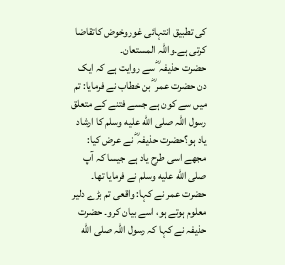کی تطبیق انتہائی غوروخوض کاتقاضا کرتی ہے۔واللہ المستعان۔
حضرت حذیفہ ؓ سے روایت ہے کہ ایک دن حضرت عمر ؓ بن خطاب نے فرمایا: تم میں سے کون ہے جسے فتنے کے متعلق رسول اللہ صلى الله عليه وسلم کا ارشاد یاد ہو؟حضرت حذیفہ ؓ نے عرض کیا: مجھے اسی طرح یاد ہے جیسا کہ آپ صلى الله عليه وسلم نے فرمایا تھا۔ حضرت عمر نے کہا: واقعی تم بڑے دلیر معلوم ہوتے ہو، اسے بیان کرو۔ حضرت حذیفہ نے کہا کہ رسول اللہ صلى الله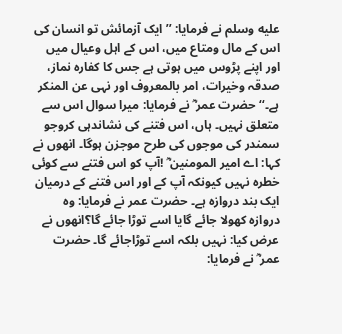عليه وسلم نے فرمایا: ’’ایک آزمائش تو انسان کی اس کے مال ومتاع میں، اس کے اہل وعیال میں اور اپنے پڑوس میں ہوتی ہے جس کا کفارہ نماز، صدقہ وخیرات، امر بالمعروف اور نہی عن المنکر ہے۔‘‘ حضرت عمر ؓ نے فرمایا: میرا سوال اس سے متعلق نہیں۔ ہاں، اس فتنے کی نشاندہی کروجو سمندر کی موجوں کی طرح موجزن ہوگا۔ انھوں نے کہا: اے امیر المومنین ؓ !آپ کو اس فتنے سے کوئی خطرہ نہیں کیونکہ آپ کے اور اس فتنے کے درمیان ایک بند دروازہ ہے۔ حضرت عمر نے فرمایا: وہ دروازہ کھولا جائے گایا اسے توڑا جائے گا؟انھوں نے عرض کیا: نہیں بلکہ اسے توڑاجائے گا۔ حضرت عمر ؓ نے فرمایا: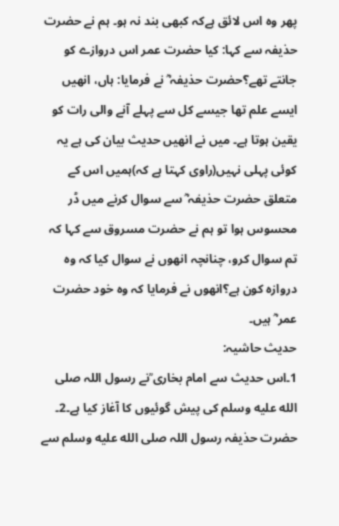پھر وہ اس لائق ہےکہ کبھی بند نہ ہو۔ ہم نے حضرت حذیفہ سے کہا: کیا حضرت عمر اس دروازے کو جانتے تھے؟حضرت حذیفہ ؓ نے فرمایا: ہاں، انھیں ایسے علم تھا جیسے کل سے پہلے آنے والی رات کو یقین ہوتا ہے۔ میں نے انھیں حدیث بیان کی ہے یہ کوئی پہلی نہیں(راوی کہتا ہے کہ)ہمیں اس کے متعلق حضرت حذیفہ ؓ سے سوال کرنے میں ڈر محسوس ہوا تو ہم نے حضرت مسروق سے کہا کہ تم سوال کرو، چنانچہ انھوں نے سوال کیا کہ وہ دروازہ کون ہے؟انھوں نے فرمایا کہ وہ خود حضرت عمر ؓ ہیں۔
حدیث حاشیہ:
1۔اس حدیث سے امام بخاری ؒنے رسول اللہ صلى الله عليه وسلم کی پیش گوئیوں کا آغاز کیا ہے۔2۔ حضرت حذیفہ رسول اللہ صلى الله عليه وسلم سے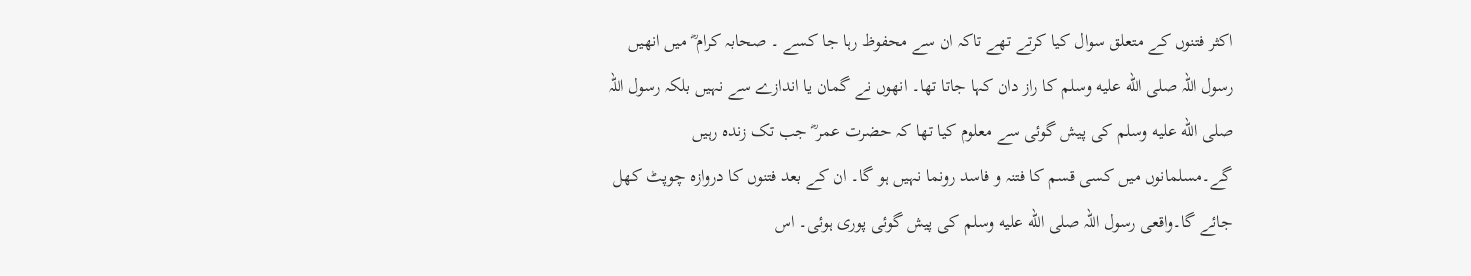اکثر فتنوں کے متعلق سوال کیا کرتے تھے تاکہ ان سے محفوظ رہا جا کسے ۔ صحابہ کرام ؓ میں انھیں رسول اللہ صلى الله عليه وسلم کا راز دان کہا جاتا تھا۔ انھوں نے گمان یا اندازے سے نہیں بلکہ رسول اللہ صلى الله عليه وسلم کی پیش گوئی سے معلوم کیا تھا کہ حضرت عمر ؓ جب تک زندہ رہیں گے۔مسلمانوں میں کسی قسم کا فتنہ و فاسد رونما نہیں ہو گا۔ ان کے بعد فتنوں کا دروازہ چوپٹ کھل جائے گا۔واقعی رسول اللہ صلى الله عليه وسلم کی پیش گوئی پوری ہوئی۔ اس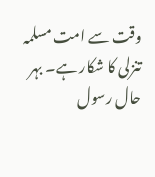وقت سے امت مسلمہ تنزلی کا شکار ہے۔ بہر حال رسول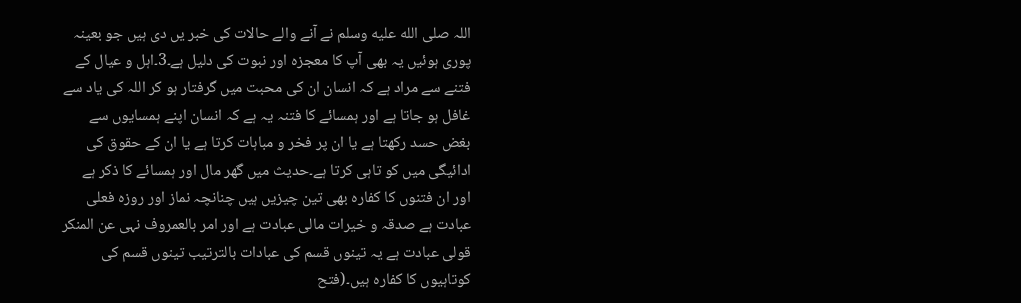اللہ صلى الله عليه وسلم نے آنے والے حالات کی خبر یں دی ہیں جو بعینہ پوری ہوئیں یہ بھی آپ کا معجزہ اور نبوت کی دلیل ہے۔3۔اہل و عیال کے فتنے سے مراد ہے کہ انسان ان کی محبت میں گرفتار ہو کر اللہ کی یاد سے غافل ہو جاتا ہے اور ہمسائے کا فتنہ یہ ہے کہ انسان اپنے ہمسایوں سے بغض حسد رکھتا ہے یا ان پر فخر و مباہات کرتا ہے یا ان کے حقوق کی ادائیگی میں کو تاہی کرتا ہے۔حدیث میں گھر مال اور ہمسائے کا ذکر ہے اور ان فتنوں کا کفارہ بھی تین چیزیں ہیں چنانچہ نماز اور روزہ فعلی عبادت ہے صدقہ و خیرات مالی عبادت ہے اور امر بالعمروف نہی عن المنکر قولی عبادت ہے یہ تینوں قسم کی عبادات بالترتیب تینوں قسم کی کوتاہیوں کا کفارہ ہیں۔(فتح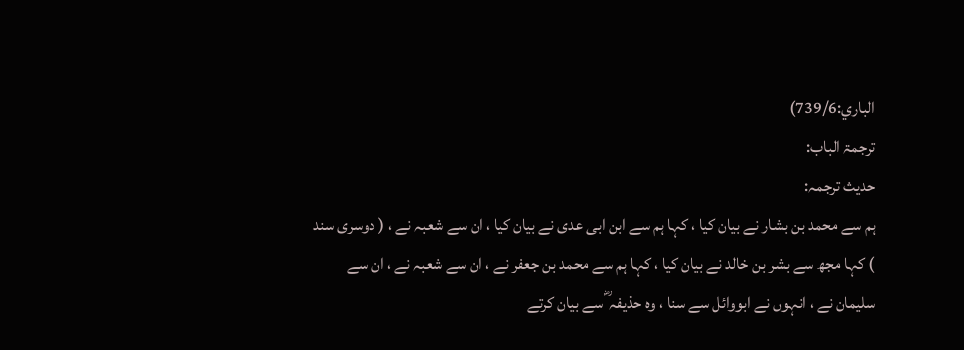الباري:739/6)
ترجمۃ الباب:
حدیث ترجمہ:
ہم سے محمد بن بشار نے بیان کیا ، کہا ہم سے ابن ابی عدی نے بیان کیا ، ان سے شعبہ نے ، ( دوسری سند ) کہا مجھ سے بشر بن خالد نے بیان کیا ، کہا ہم سے محمد بن جعفر نے ، ان سے شعبہ نے ، ان سے سلیمان نے ، انہوں نے ابووائل سے سنا ، وہ حذیفہ ؓ سے بیان کرتے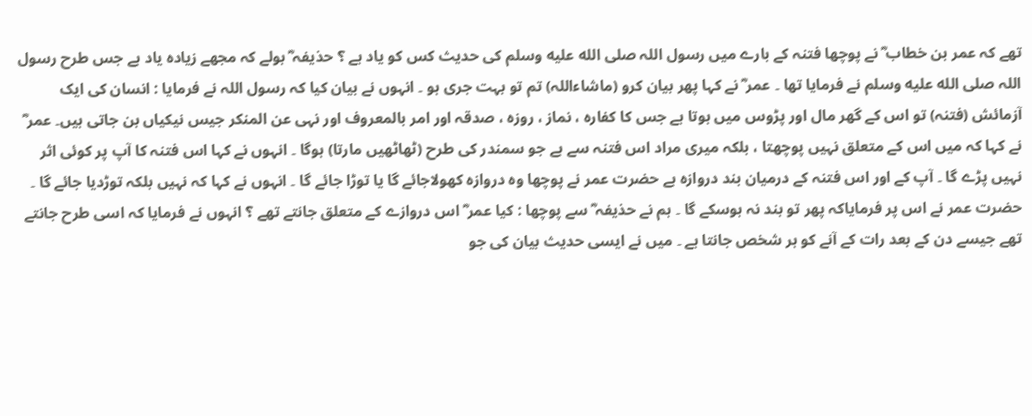تھے کہ عمر بن خطاب ؓ نے پوچھا فتنہ کے بارے میں رسول اللہ صلى الله عليه وسلم کی حدیث کس کو یاد ہے ؟ حذیفہ ؓ بولے کہ مجھے زیادہ یاد ہے جس طرح رسول اللہ صلى الله عليه وسلم نے فرمایا تھا ۔ عمر ؓ نے کہا پھر بیان کرو (ماشاءاللہ) تم تو بہت جری ہو ۔ انہوں نے بیان کیا کہ رسول اللہ نے فرمایا : انسان کی ایک آزمائش (فتنہ) تو اس کے گھر مال اور پڑوس میں ہوتا ہے جس کا کفارہ ، نماز ، روزہ ، صدقہ اور امر بالمعروف اور نہی عن المنکر جیس نیکیاں بن جاتی ہیں۔ عمر ؓ نے کہا کہ میں اس کے متعلق نہیں پوچھتا ، بلکہ میری مراد اس فتنہ سے ہے جو سمندر کی طرح (ٹھاٹھیں مارتا) ہوگا ۔ انہوں نے کہا اس فتنہ کا آپ پر کوئی اثر نہیں پڑے گا ۔ آپ کے اور اس فتنہ کے درمیان بند دروازہ ہے حضرت عمر نے پوچھا وہ دروازہ کھولاجائے گا یا توڑا جائے گا ۔ انہوں نے کہا کہ نہیں بلکہ توڑدیا جائے گا ۔ حضرت عمر نے اس پر فرمایاکہ پھر تو بند نہ ہوسکے گا ۔ ہم نے حذیفہ ؓ سے پوچھا : کیا عمر ؓ اس دروازے کے متعلق جانتے تھے ؟ انہوں نے فرمایا کہ اسی طرح جانتے تھے جیسے دن کے بعد رات کے آنے کو ہر شخص جانتا ہے ۔ میں نے ایسی حدیث بیان کی جو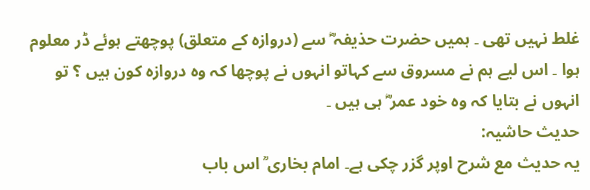غلط نہیں تھی ۔ ہمیں حضرت حذیفہ ؓ سے (دروازہ کے متعلق) پوچھتے ہوئے ڈر معلوم ہوا ۔ اس لیے ہم نے مسروق سے کہاتو انہوں نے پوچھا کہ وہ دروازہ کون ہیں ؟ تو انہوں نے بتایا کہ وہ خود عمر ؓ ہی ہیں ۔
حدیث حاشیہ:
یہ حدیث مع شرح اوپر گزر چکی ہے۔ امام بخاری ؒ اس باب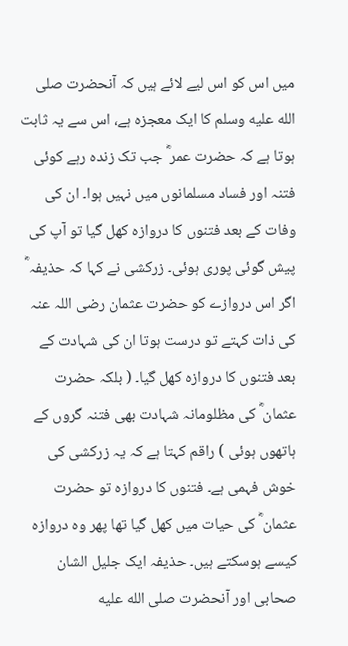میں اس کو اس لیے لائے ہیں کہ آنحضرت صلى الله عليه وسلم کا ایک معجزہ ہے، اس سے یہ ثابت ہوتا ہے کہ حضرت عمر ؓ جب تک زندہ رہے کوئی فتنہ اور فساد مسلمانوں میں نہیں ہوا۔ ان کی وفات کے بعد فتنوں کا دروازہ کھل گیا تو آپ کی پیش گوئی پوری ہوئی۔ زرکشی نے کہا کہ حذیفہ ؓ اگر اس دروازے کو حضرت عثمان رضی اللہ عنہ کی ذات کہتے تو درست ہوتا ان کی شہادت کے بعد فتنوں کا دروازہ کھل گیا۔ ( بلکہ حضرت عثمان ؓ کی مظلومانہ شہادت بھی فتنہ گروں کے ہاتھوں ہوئی ) راقم کہتا ہے کہ یہ زرکشی کی خوش فہمی ہے۔ فتنوں کا دروازہ تو حضرت عثمان ؓ کی حیات میں کھل گیا تھا پھر وہ دروازہ کیسے ہوسکتے ہیں۔ حذیفہ ایک جلیل الشان صحابی اور آنحضرت صلى الله عليه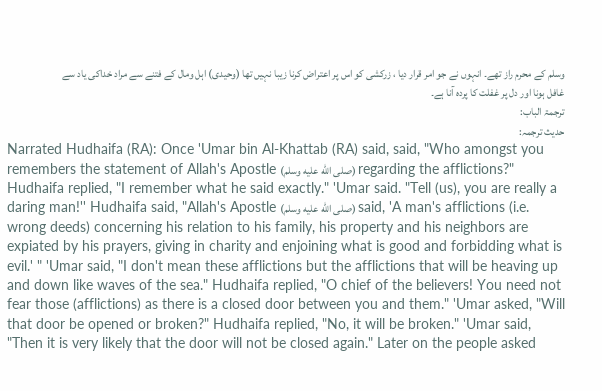وسلم کے محرم راز تھے۔ انہوں نے جو امر قرار دیا ، زرکشی کو اس پر اعتراض کرنا زیبا نہیں تھا (وحیدی) اہل ومال کے فتنے سے مراد خداکی یاد سے غافل ہونا اور دل پر غفلت کا پردہ آنا ہے۔
ترجمۃ الباب:
حدیث ترجمہ:
Narrated Hudhaifa (RA): Once 'Umar bin Al-Khattab (RA) said, said, "Who amongst you remembers the statement of Allah's Apostle (صلى الله عليه وسلم) regarding the afflictions?" Hudhaifa replied, "I remember what he said exactly." 'Umar said. "Tell (us), you are really a daring man!'' Hudhaifa said, "Allah's Apostle (صلى الله عليه وسلم) said, 'A man's afflictions (i.e. wrong deeds) concerning his relation to his family, his property and his neighbors are expiated by his prayers, giving in charity and enjoining what is good and forbidding what is evil.' " 'Umar said, "I don't mean these afflictions but the afflictions that will be heaving up and down like waves of the sea." Hudhaifa replied, "O chief of the believers! You need not fear those (afflictions) as there is a closed door between you and them." 'Umar asked, "Will that door be opened or broken?" Hudhaifa replied, "No, it will be broken." 'Umar said, "Then it is very likely that the door will not be closed again." Later on the people asked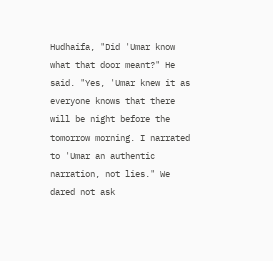Hudhaifa, "Did 'Umar know what that door meant?" He said. "Yes, 'Umar knew it as everyone knows that there will be night before the tomorrow morning. I narrated to 'Umar an authentic narration, not lies." We dared not ask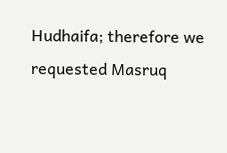Hudhaifa; therefore we requested Masruq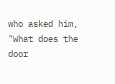who asked him, "What does the door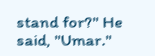stand for?" He said, "Umar."